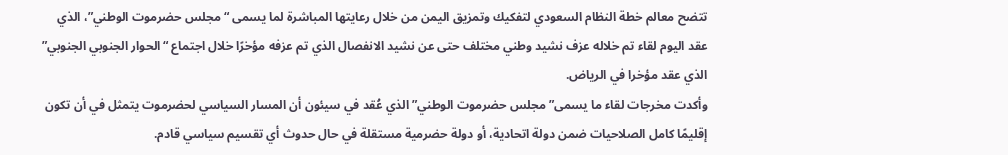تتضح معالم خطة النظام السعودي لتفكيك وتمزيق اليمن من خلال رعايتها المباشرة لما يسمى “مجلس حضرموت الوطني”، الذي عقد اليوم لقاء تم خلاله عزف نشيد وطني مختلف حتى عن نشيد الانفصال الذي تم عزفه مؤخرًا خلال اجتماع “الحوار الجنوبي الجنوبي” الذي عقد مؤخرا في الرياض.
وأكدت مخرجات لقاء ما يسمى” مجلس حضرموت الوطني” الذي عُقد في سيئون أن المسار السياسي لحضرموت يتمثل في أن تكون إقليمًا كامل الصلاحيات ضمن دولة اتحادية، أو دولة حضرمية مستقلة في حال حدوث أي تقسيم سياسي قادم.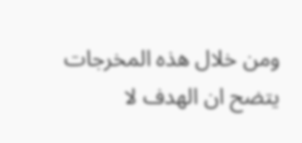ومن خلال هذه المخرجات يتضح ان الهدف لا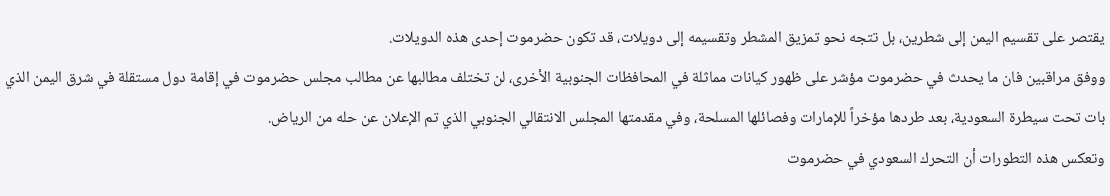يقتصر على تقسيم اليمن إلى شطرين، بل تتجه نحو تمزيق المشطر وتقسيمه إلى دويلات، قد تكون حضرموت إحدى هذه الدويلات.
ووفق مراقبين فان ما يحدث في حضرموت مؤشر على ظهور كيانات مماثلة في المحافظات الجنوبية الأخرى، لن تختلف مطالبها عن مطالب مجلس حضرموت في إقامة دول مستقلة في شرق اليمن الذي بات تحت سيطرة السعودية، بعد طردها مؤخراً للإمارات وفصائلها المسلحة، وفي مقدمتها المجلس الانتقالي الجنوبي الذي تم الإعلان عن حله من الرياض.
وتعكس هذه التطورات أن التحرك السعودي في حضرموت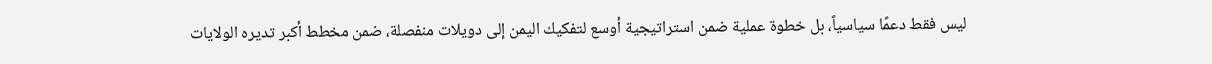ليس فقط دعمًا سياسياً، بل خطوة عملية ضمن استراتيجية أوسع لتفكيك اليمن إلى دويلات منفصلة، ضمن مخطط أكبر تديره الولايات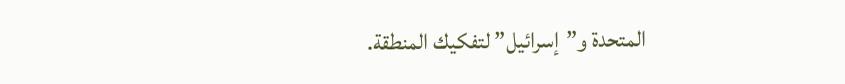المتحدة و”إسرائيل” لتفكيك المنطقة.